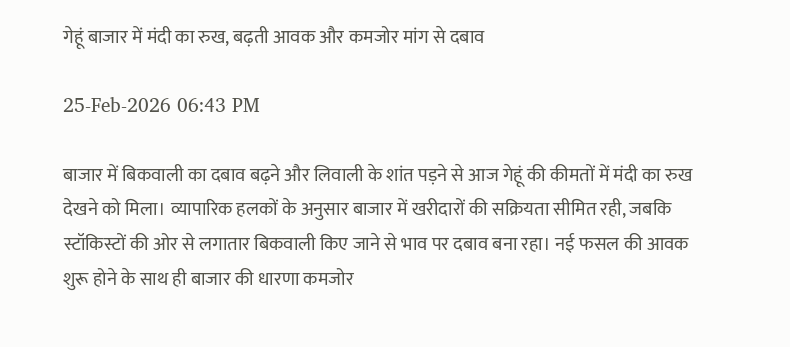गेहूं बाजार में मंदी का रुख, बढ़ती आवक और कमजोर मांग से दबाव

25-Feb-2026 06:43 PM

बाजार में बिकवाली का दबाव बढ़ने और लिवाली के शांत पड़ने से आज गेहूं की कीमतों में मंदी का रुख देखने को मिला। व्यापारिक हलकों के अनुसार बाजार में खरीदारों की सक्रियता सीमित रही, जबकि स्टॉकिस्टों की ओर से लगातार बिकवाली किए जाने से भाव पर दबाव बना रहा। नई फसल की आवक शुरू होने के साथ ही बाजार की धारणा कमजोर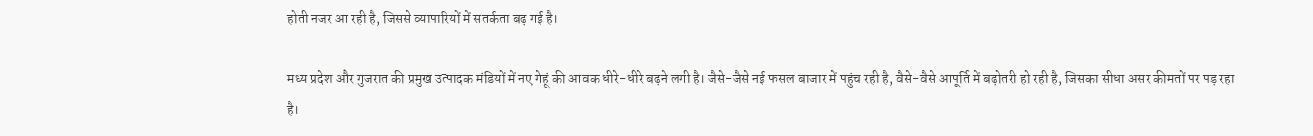होती नजर आ रही है, जिससे व्यापारियों में सतर्कता बढ़ गई है।

मध्य प्रदेश और गुजरात की प्रमुख उत्पादक मंडियों में नए गेहूं की आवक धीरे-धीरे बढ़ने लगी है। जैसे-जैसे नई फसल बाजार में पहुंच रही है, वैसे-वैसे आपूर्ति में बढ़ोतरी हो रही है, जिसका सीधा असर कीमतों पर पड़ रहा है।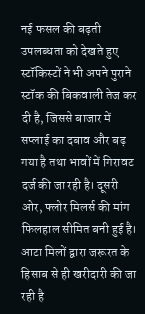नई फसल की बढ़ती उपलब्धता को देखते हुए स्टॉकिस्टों ने भी अपने पुराने स्टॉक की बिकवाली तेज कर दी है, जिससे बाजार में सप्लाई का दबाव और बढ़ गया है तथा भावों में गिरावट दर्ज की जा रही है। दूसरी ओर, फ्लोर मिलर्स की मांग फिलहाल सीमित बनी हुई है। आटा मिलों द्वारा जरूरत के हिसाब से ही खरीदारी की जा रही है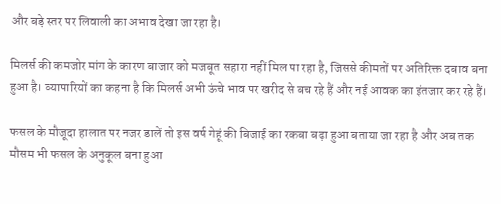और बड़े स्तर पर लिवाली का अभाव देखा जा रहा है।

मिलर्स की कमजोर मांग के कारण बाजार को मजबूत सहारा नहीं मिल पा रहा है, जिससे कीमतों पर अतिरिक्त दबाव बना हुआ है। व्यापारियों का कहना है कि मिलर्स अभी ऊंचे भाव पर खरीद से बच रहे हैं और नई आवक का इंतजार कर रहे हैं।

फसल के मौजूदा हालात पर नजर डालें तो इस वर्ष गेहूं की बिजाई का रकबा बढ़ा हुआ बताया जा रहा है और अब तक मौसम भी फसल के अनुकूल बना हुआ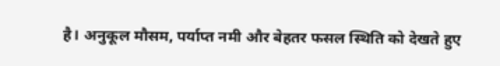है। अनुकूल मौसम, पर्याप्त नमी और बेहतर फसल स्थिति को देखते हुए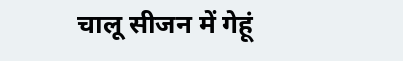चालू सीजन में गेहूं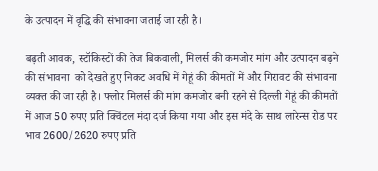के उत्पादन में वृद्धि की संभावना जताई जा रही है।

बढ़ती आवक, स्टॉकिस्टों की तेज बिकवाली, मिलर्स की कमजोर मांग और उत्पादन बढ़ने की संभावना  को देखते हुए निकट अवधि में गेहूं की कीमतों में और गिरावट की संभावना व्यक्त की जा रही है। फ्लोर मिलर्स की मांग कमजोर बनी रहने से दिल्ली गेहूं की कीमतों में आज 50 रुपए प्रति क्विंटल मंदा दर्ज किया गया और इस मंदे के साथ लारेन्स रोड पर भाव 2600/2620 रुपए प्रति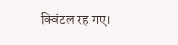क्विंटल रह गए।